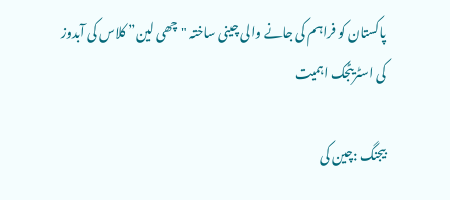پاکستان کو فراہم کی جانے والی چینی ساختہ "چھی لین” کلاس کی آبدوز  کی اسٹریٹجک اہمیت

بیجنگ :چین کی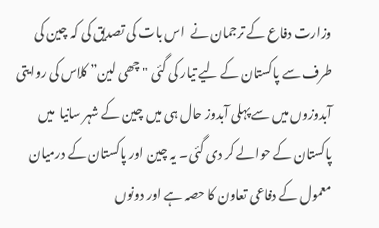وزارت دفاع کے ترجمان نے  اس بات کی تصدیق کی کہ چین کی طرف سے پاکستان کے لیے تیار کی گئی "چھی لین” کلاس کی روایتی آبدوزوں میں سے پہلی آبدوز حال ہی میں چین کے شہر سانیا  میں پاکستان کے حوالے کر دی گئی۔ یہ چین اور پاکستان کے درمیان معمول کے دفاعی تعاون کا حصہ ہے اور دونوں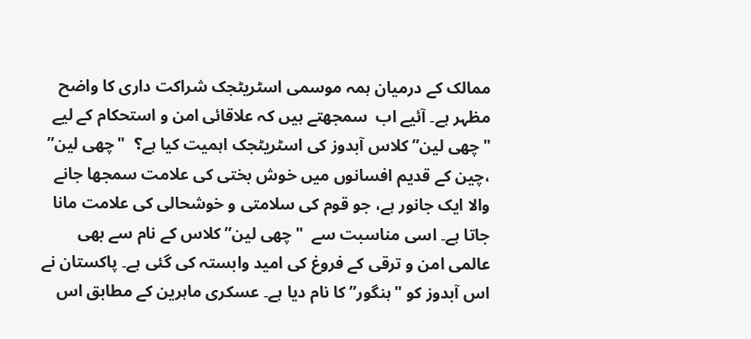ممالک کے درمیان ہمہ موسمی اسٹریٹجک شراکت داری کا واضح مظہر ہے۔ آئیے اب  سمجھتے ہیں کہ علاقائی امن و استحکام کے لیے "چھی لین” کلاس آبدوز کی اسٹریٹجک اہمیت کیا ہے؟  "چھی لین” ،چین کے قدیم افسانوں میں خوش بختی کی علامت سمجھا جانے والا ایک جانور ہے، جو قوم کی سلامتی و خوشحالی کی علامت مانا جاتا ہے۔ اسی مناسبت سے  "چھی لین” کلاس کے نام سے بھی عالمی امن و ترقی کے فروغ کی امید وابستہ کی گئی ہے۔ پاکستان نے اس آبدوز کو "ہنگور” کا نام دیا ہے۔ عسکری ماہرین کے مطابق اس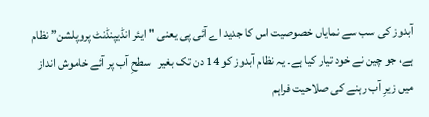آبدوز کی سب سے نمایاں خصوصیت اس کا جدید اے آئی پی یعنی "ایئر انڈیپنڈنٹ پروپلشن” نظام ہے، جو چین نے خود تیار کیا ہے۔ یہ نظام آبدوز کو 14 دن تک بغیر   سطحِ آب پر آئے خاموش انداز میں زیرِ آب رہنے کی صلاحیت فراہم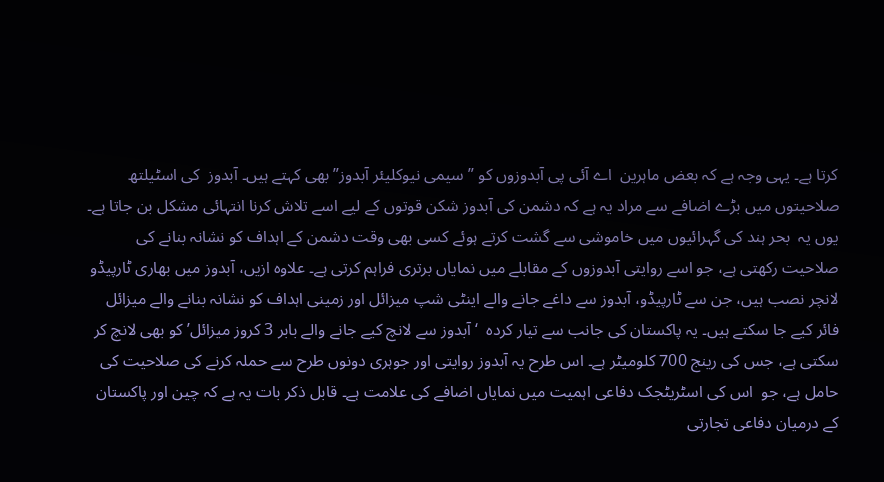کرتا ہے۔ یہی وجہ ہے کہ بعض ماہرین  اے آئی پی آبدوزوں کو ” سیمی نیوکلیئر آبدوز” بھی کہتے ہیں۔ آبدوز  کی اسٹیلتھ صلاحیتوں میں بڑے اضافے سے مراد یہ ہے کہ دشمن کی آبدوز شکن قوتوں کے لیے اسے تلاش کرنا انتہائی مشکل بن جاتا ہے۔ یوں یہ  بحر ہند کی گہرائیوں میں خاموشی سے گشت کرتے ہوئے کسی بھی وقت دشمن کے اہداف کو نشانہ بنانے کی صلاحیت رکھتی ہے، جو اسے روایتی آبدوزوں کے مقابلے میں نمایاں برتری فراہم کرتی ہے۔ علاوہ ازیں، آبدوز میں بھاری ٹارپیڈو لانچر نصب ہیں، جن سے ٹارپیڈو، آبدوز سے داغے جانے والے اینٹی شپ میزائل اور زمینی اہداف کو نشانہ بنانے والے میزائل فائر کیے جا سکتے ہیں۔ یہ پاکستان کی جانب سے تیار کردہ  ‘ آبدوز سے لانچ کیے جانے والے بابر 3 کروز میزائل’ کو بھی لانچ کر سکتی ہے، جس کی رینج 700 کلومیٹر ہے۔ اس طرح یہ آبدوز روایتی اور جوہری دونوں طرح سے حملہ کرنے کی صلاحیت کی حامل ہے، جو  اس کی اسٹریٹجک دفاعی اہمیت میں نمایاں اضافے کی علامت ہے۔ قابل ذکر بات یہ ہے کہ چین اور پاکستان کے درمیان دفاعی تجارتی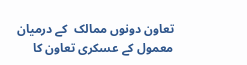تعاون دونوں ممالک  کے درمیان معمول کے عسکری تعاون کا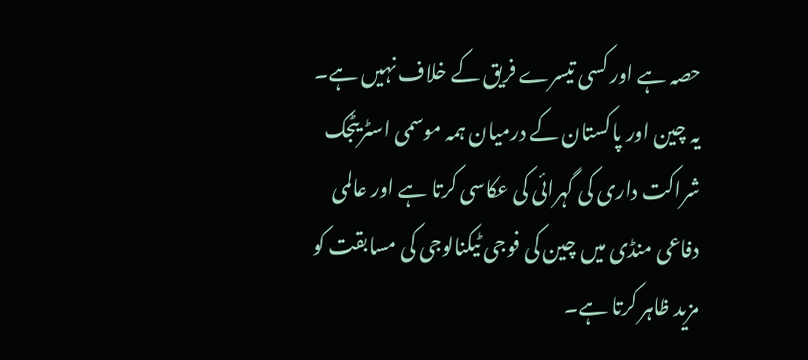حصہ ہے اور کسی تیسرے فریق کے خلاف نہیں ہے۔ یہ چین اور پاکستان کے درمیان ہمہ موسمی اسٹریٹجک شراکت داری کی گہرائی کی عکاسی کرتا ہے اور عالمی دفاعی منڈی میں چین کی فوجی ٹیکنالوجی کی مسابقت کو مزید ظاہر کرتا ہے۔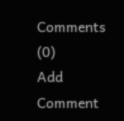Comments (0)
Add Comment